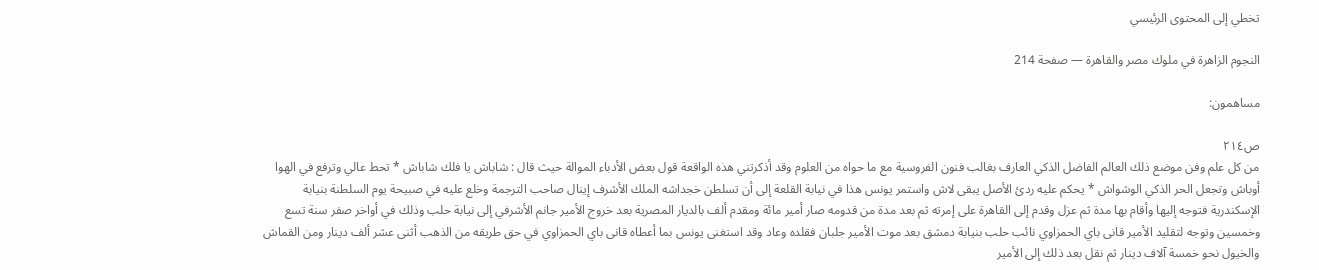تخطي إلى المحتوى الرئيسي

النجوم الزاهرة في ملوك مصر والقاهرة — صفحة 214

مساهمون:

ص٢١٤
من كل علم وفن موضع ذلك العالم الفاضل الذكي العارف بغالب فنون الفروسية مع ما حواه من العلوم وقد أذكرتني هذه الواقعة قول بعض الأدباء الموالة حيث قال : شاباش يا فلك شاباش * تحط عالي وترفع في الهوا أوباش وتجعل الحر الذكي الوشواش * يحكم عليه ردئ الأصل يبقى لاش واستمر يونس هذا في نيابة القلعة إلى أن تسلطن خجداشه الملك الأشرف إينال صاحب الترجمة وخلع عليه في صبيحة يوم السلطنة بنيابة الإسكندرية فتوجه إليها وأقام بها مدة ثم عزل وقدم إلى القاهرة على إمرته ثم بعد مدة من قدومه صار أمير مائة ومقدم ألف بالديار المصرية بعد خروج الأمير جانم الأشرفي إلى نيابة حلب وذلك في أواخر صفر سنة تسع وخمسين وتوجه لتقليد الأمير قانى باي الحمزاوي نائب حلب بنيابة دمشق بعد موت الأمير جلبان فقلده وعاد وقد استغنى يونس بما أعطاه قانى باي الحمزاوي في حق طريقه من الذهب أثنى عشر ألف دينار ومن القماش والخيول نحو خمسة آلاف دينار ثم نقل بعد ذلك إلى الأمير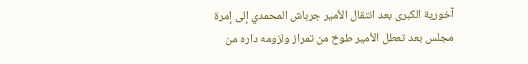آخورية الكبرى بعد انتقال الأمير جرباش المحمدي إلى إمرة مجلس بعد تعطل الأمير طوخ من تمراز ولزومه داره من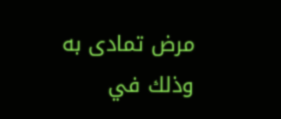مرض تمادى به وذلك في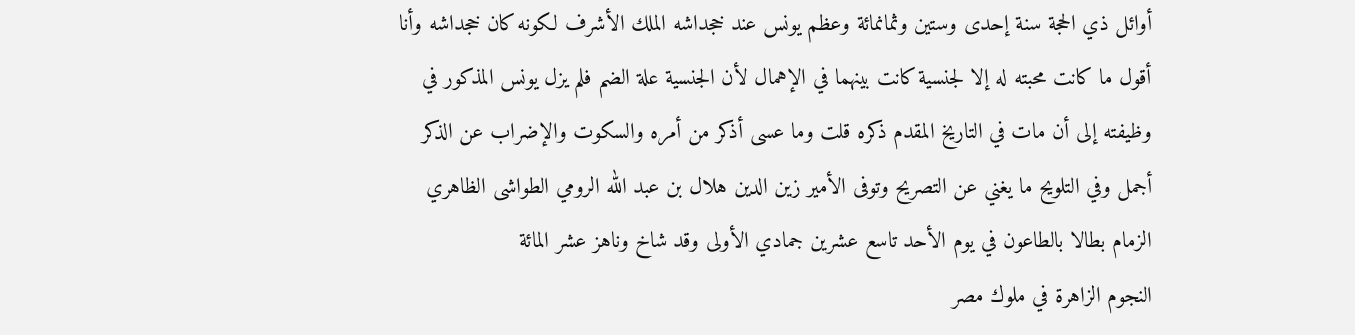أوائل ذي الحجة سنة إحدى وستين وثمانمائة وعظم يونس عند خجداشه الملك الأشرف لكونه كان خجداشه وأنا أقول ما كانت محبته له إلا لجنسية كانت بينهما في الإهمال لأن الجنسية علة الضم فلم يزل يونس المذكور في وظيفته إلى أن مات في التاريخ المقدم ذكره قلت وما عسى أذكر من أمره والسكوت والإضراب عن الذكر أجمل وفي التلويح ما يغني عن التصريح وتوفى الأمير زين الدين هلال بن عبد الله الرومي الطواشى الظاهري الزمام بطالا بالطاعون في يوم الأحد تاسع عشرين جمادي الأولى وقد شاخ وناهز عشر المائة
النجوم الزاهرة في ملوك مصر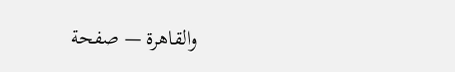والقاهرة — صفحة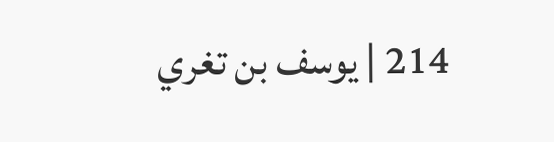214 | يوسف بن تغري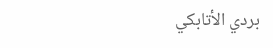بردي الأتابكي